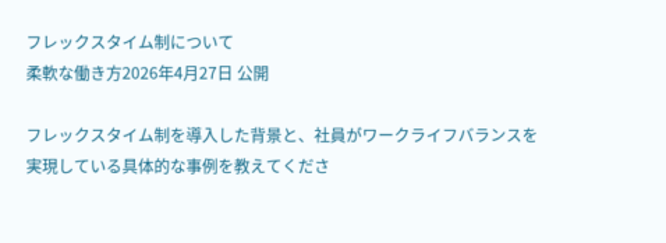フレックスタイム制について
柔軟な働き方2026年4月27日 公開

フレックスタイム制を導入した背景と、社員がワークライフバランスを実現している具体的な事例を教えてくださ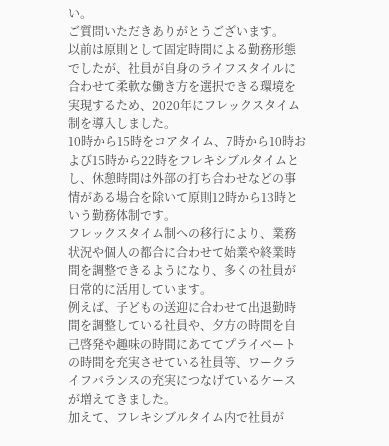い。
ご質問いただきありがとうございます。
以前は原則として固定時間による勤務形態でしたが、社員が自身のライフスタイルに合わせて柔軟な働き方を選択できる環境を実現するため、2020年にフレックスタイム制を導入しました。
10時から15時をコアタイム、7時から10時および15時から22時をフレキシブルタイムとし、休憩時間は外部の打ち合わせなどの事情がある場合を除いて原則12時から13時という勤務体制です。
フレックスタイム制への移行により、業務状況や個人の都合に合わせて始業や終業時間を調整できるようになり、多くの社員が日常的に活用しています。
例えば、子どもの送迎に合わせて出退勤時間を調整している社員や、夕方の時間を自己啓発や趣味の時間にあててプライベートの時間を充実させている社員等、ワークライフバランスの充実につなげているケースが増えてきました。
加えて、フレキシブルタイム内で社員が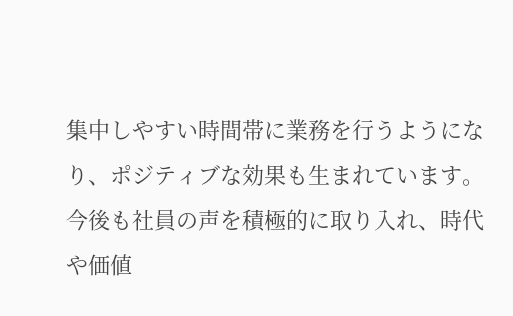集中しやすい時間帯に業務を行うようになり、ポジティブな効果も生まれています。
今後も社員の声を積極的に取り入れ、時代や価値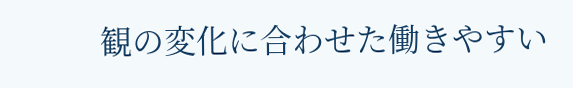観の変化に合わせた働きやすい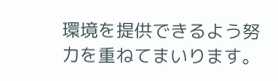環境を提供できるよう努力を重ねてまいります。